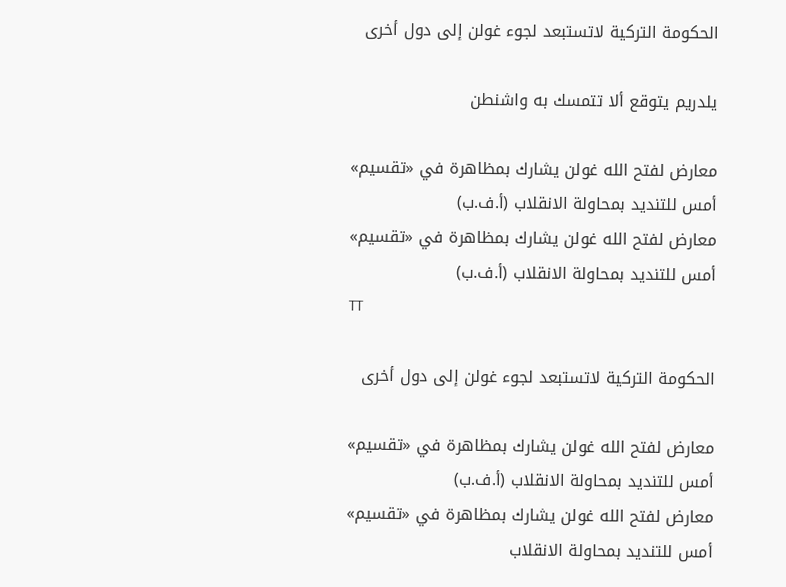الحكومة التركية لاتستبعد لجوء غولن إلى دول أخرى

يلدريم يتوقع ألا تتمسك به واشنطن

معارض لفتح الله غولن يشارك بمظاهرة في «تقسيم» أمس للتنديد بمحاولة الانقلاب (أ.ف.ب)
معارض لفتح الله غولن يشارك بمظاهرة في «تقسيم» أمس للتنديد بمحاولة الانقلاب (أ.ف.ب)
TT

الحكومة التركية لاتستبعد لجوء غولن إلى دول أخرى

معارض لفتح الله غولن يشارك بمظاهرة في «تقسيم» أمس للتنديد بمحاولة الانقلاب (أ.ف.ب)
معارض لفتح الله غولن يشارك بمظاهرة في «تقسيم» أمس للتنديد بمحاولة الانقلاب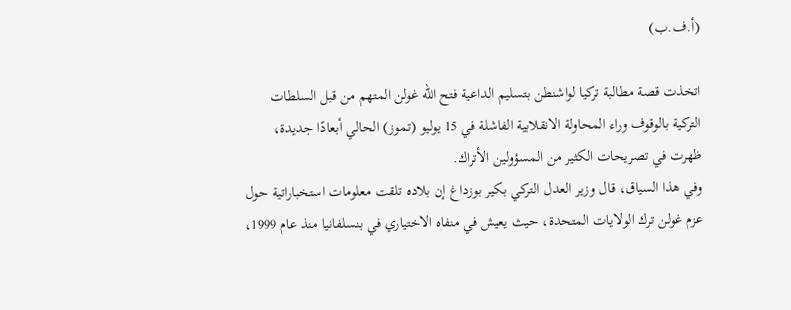(أ.ف.ب)

اتخذت قصة مطالبة تركيا لواشنطن بتسليم الداعية فتح الله غولن المتهم من قبل السلطات التركية بالوقوف وراء المحاولة الانقلابية الفاشلة في 15 يوليو (تموز) الحالي أبعادًا جديدة، ظهرت في تصريحات الكثير من المسؤولين الأتراك.
وفي هذا السياق، قال وزير العدل التركي بكير بوزداغ إن بلاده تلقت معلومات استخباراتية حول عزم غولن ترك الولايات المتحدة، حيث يعيش في منفاه الاختياري في بنسلفانيا منذ عام 1999،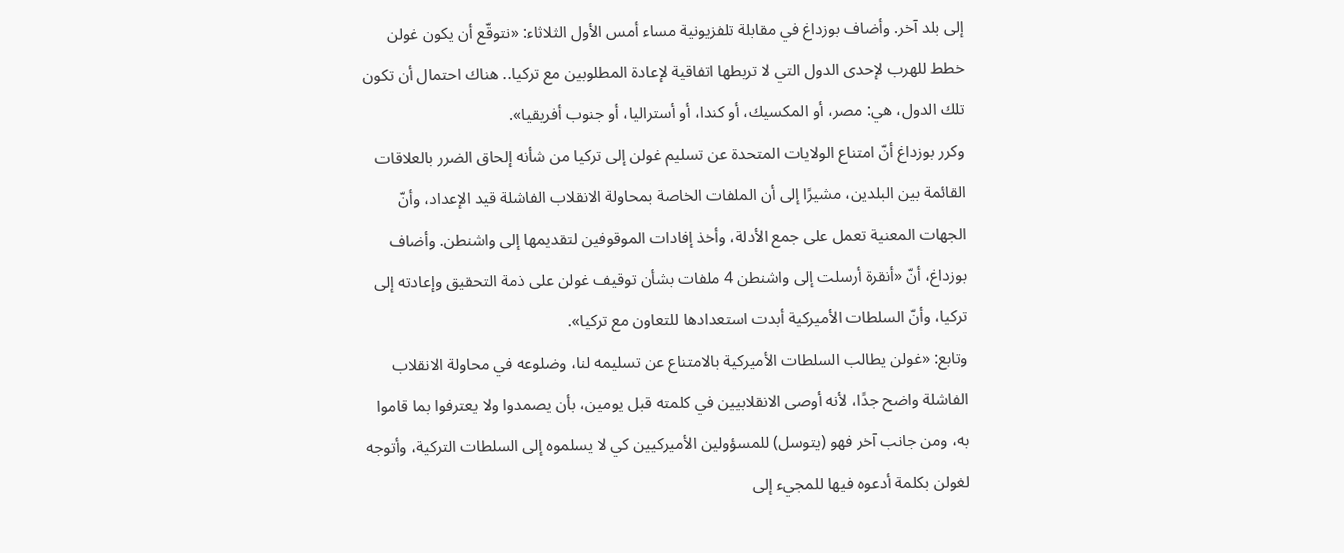إلى بلد آخر. وأضاف بوزداغ في مقابلة تلفزيونية مساء أمس الأول الثلاثاء: «نتوقّع أن يكون غولن خطط للهرب لإحدى الدول التي لا تربطها اتفاقية لإعادة المطلوبين مع تركيا.. هناك احتمال أن تكون تلك الدول، هي: مصر، أو المكسيك، أو كندا، أو أستراليا، أو جنوب أفريقيا».
وكرر بوزداغ أنّ امتناع الولايات المتحدة عن تسليم غولن إلى تركيا من شأنه إلحاق الضرر بالعلاقات القائمة بين البلدين، مشيرًا إلى أن الملفات الخاصة بمحاولة الانقلاب الفاشلة قيد الإعداد، وأنّ الجهات المعنية تعمل على جمع الأدلة، وأخذ إفادات الموقوفين لتقديمها إلى واشنطن. وأضاف بوزداغ، أنّ «أنقرة أرسلت إلى واشنطن 4 ملفات بشأن توقيف غولن على ذمة التحقيق وإعادته إلى تركيا، وأنّ السلطات الأميركية أبدت استعدادها للتعاون مع تركيا».
وتابع: «غولن يطالب السلطات الأميركية بالامتناع عن تسليمه لنا، وضلوعه في محاولة الانقلاب الفاشلة واضح جدًا، لأنه أوصى الانقلابيين في كلمته قبل يومين، بأن يصمدوا ولا يعترفوا بما قاموا به، ومن جانب آخر فهو (يتوسل) للمسؤولين الأميركيين كي لا يسلموه إلى السلطات التركية، وأتوجه لغولن بكلمة أدعوه فيها للمجيء إلى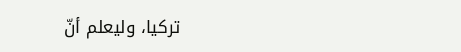تركيا، وليعلم أنّ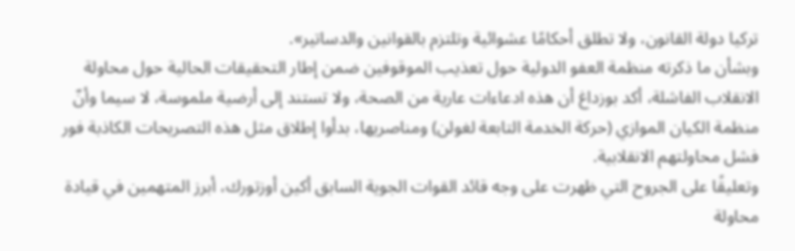تركيا دولة القانون، ولا تطلق أحكامًا عشوائية وتلتزم بالقوانين والدساتير».
وبشأن ما ذكرته منظمة العفو الدولية حول تعذيب الموقوفين ضمن إطار التحقيقات الحالية حول محاولة الانقلاب الفاشلة، أكد بوزداغ أن هذه ادعاءات عارية من الصحة، ولا تستند إلى أرضية ملموسة، لا سيما وأنّ منظمة الكيان الموازي (حركة الخدمة التابعة لغولن) ومناصريها، بدأوا إطلاق مثل هذه التصريحات الكاذبة فور فشل محاولتهم الانقلابية.
وتعليقًا على الجروح التي ظهرت على وجه قائد القوات الجوية السابق أكين أوزتورك، أبرز المتهمين في قيادة محاولة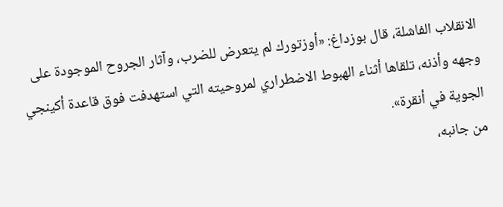الانقلاب الفاشلة، قال بوزداغ: «أوزتورك لم يتعرض للضرب، وآثار الجروح الموجودة على وجهه وأذنه، تلقاها أثناء الهبوط الاضطراري لمروحيته التي استهدفت فوق قاعدة أكينجي الجوية في أنقرة».
من جانبه،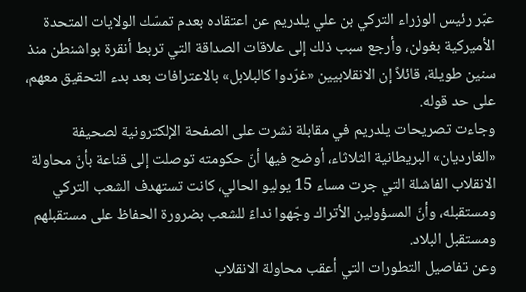عبّر رئيس الوزراء التركي بن علي يلدريم عن اعتقاده بعدم تمسّك الولايات المتحدة الأميركية بغولن، وأرجع سبب ذلك إلى علاقات الصداقة التي تربط أنقرة بواشنطن منذ سنين طويلة، قائلاً إن الانقلابيين «غرّدوا كالبلابل» بالاعترافات بعد بدء التحقيق معهم، على حد قوله.
وجاءت تصريحات يلدريم في مقابلة نشرت على الصفحة الإلكترونية لصحيفة «الغارديان» البريطانية الثلاثاء، أوضح فيها أنّ حكومته توصلت إلى قناعة بأنّ محاولة الانقلاب الفاشلة التي جرت مساء 15 يوليو الحالي، كانت تستهدف الشعب التركي ومستقبله، وأنّ المسؤولين الأتراك وجّهوا نداءً للشعب بضرورة الحفاظ على مستقبلهم ومستقبل البلاد.
وعن تفاصيل التطورات التي أعقب محاولة الانقلاب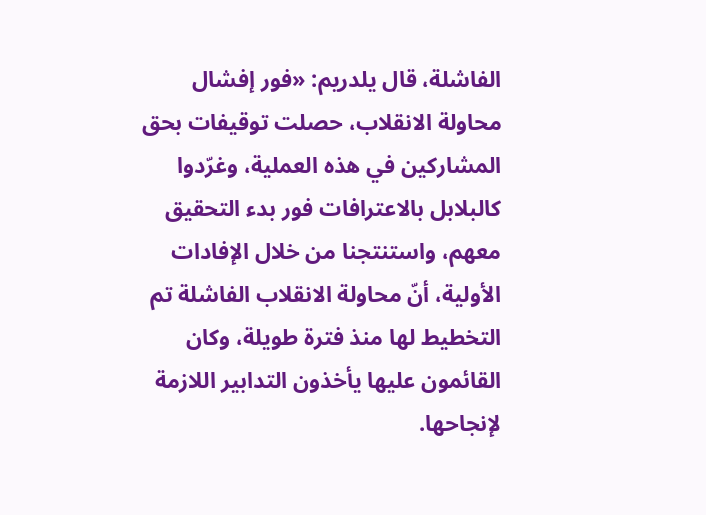الفاشلة، قال يلدريم: «فور إفشال محاولة الانقلاب، حصلت توقيفات بحق المشاركين في هذه العملية، وغرّدوا كالبلابل بالاعترافات فور بدء التحقيق معهم، واستنتجنا من خلال الإفادات الأولية، أنّ محاولة الانقلاب الفاشلة تم التخطيط لها منذ فترة طويلة، وكان القائمون عليها يأخذون التدابير اللازمة لإنجاحها.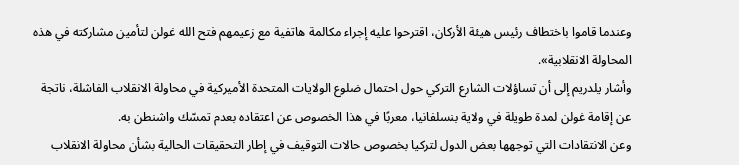وعندما قاموا باختطاف رئيس هيئة الأركان، اقترحوا عليه إجراء مكالمة هاتفية مع زعيمهم فتح الله غولن لتأمين مشاركته في هذه المحاولة الانقلابية».
وأشار يلدريم إلى أن تساؤلات الشارع التركي حول احتمال ضلوع الولايات المتحدة الأميركية في محاولة الانقلاب الفاشلة، ناتجة عن إقامة غولن لمدة طويلة في ولاية بنسلفانيا، معربًا في هذا الخصوص عن اعتقاده بعدم تمسّك واشنطن به.
وعن الانتقادات التي توجهها بعض الدول لتركيا بخصوص حالات التوقيف في إطار التحقيقات الحالية بشأن محاولة الانقلاب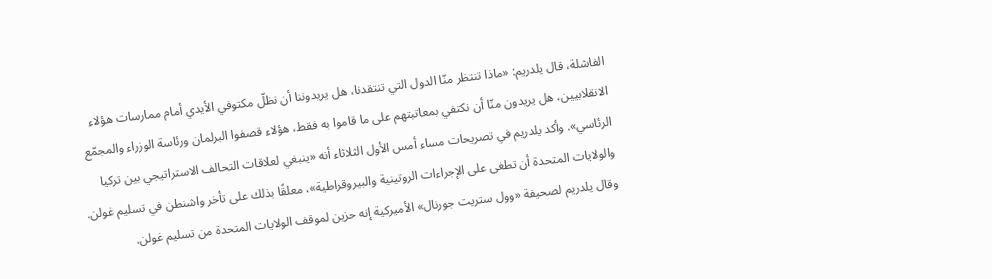الفاشلة، قال يلدريم: «ماذا تنتظر منّا الدول التي تنتقدنا، هل يريدوننا أن نظلّ مكتوفي الأيدي أمام ممارسات هؤلاء الانقلابيين، هل يريدون منّا أن نكتفي بمعاتبتهم على ما قاموا به فقط، هؤلاء قصفوا البرلمان ورئاسة الوزراء والمجمّع الرئاسي». وأكد يلدريم في تصريحات مساء أمس الأول الثلاثاء أنه «ينبغي لعلاقات التحالف الاستراتيجي بين تركيا والولايات المتحدة أن تطغى على الإجراءات الروتينية والبيروقراطية»، معلقًا بذلك على تأخر واشنطن في تسليم غولن. وقال يلدريم لصحيفة «وول ستريت جورنال» الأميركية إنه حزين لموقف الولايات المتحدة من تسليم غولن.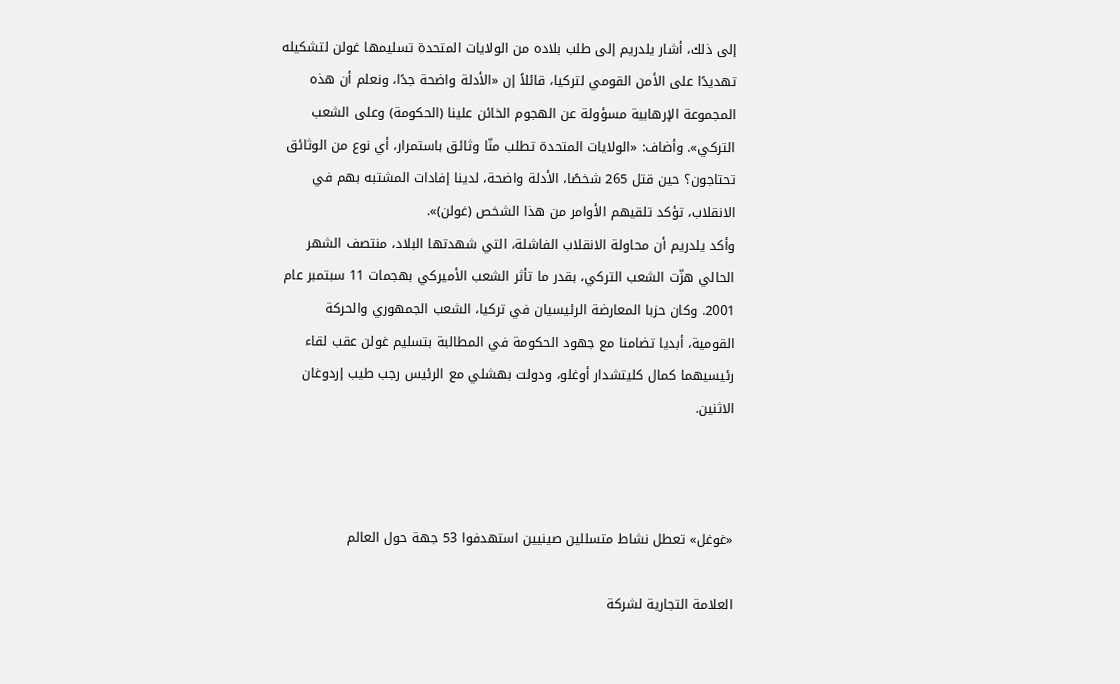إلى ذلك، أشار يلدريم إلى طلب بلاده من الولايات المتحدة تسليمها غولن لتشكيله تهديدًا على الأمن القومي لتركيا، قائلاً إن «الأدلة واضحة جدًا، ونعلم أن هذه المجموعة الإرهابية مسؤولة عن الهجوم الخائن علينا (الحكومة) وعلى الشعب التركي». وأضاف: «الولايات المتحدة تطلب منّا وثائق باستمرار، أي نوع من الوثائق تحتاجون؟ حين قتل 265 شخصًا، الأدلة واضحة، لدينا إفادات المشتبه بهم في الانقلاب، تؤكد تلقيهم الأوامر من هذا الشخص (غولن)».
وأكد يلدريم أن محاولة الانقلاب الفاشلة، التي شهدتها البلاد، منتصف الشهر الحالي هزّت الشعب التركي، بقدر ما تأثر الشعب الأميركي بهجمات 11 سبتمبر عام 2001. وكان حزبا المعارضة الرئيسيان في تركيا، الشعب الجمهوري والحركة القومية، أبديا تضامنا مع جهود الحكومة في المطالبة بتسليم غولن عقب لقاء رئيسيهما كمال كليتشدار أوغلو، ودولت بهشلي مع الرئيس رجب طيب إردوغان الاثنين.



«غوغل» تعطل نشاط متسللين صينيين استهدفوا 53 جهة حول العالم

العلامة التجارية لشركة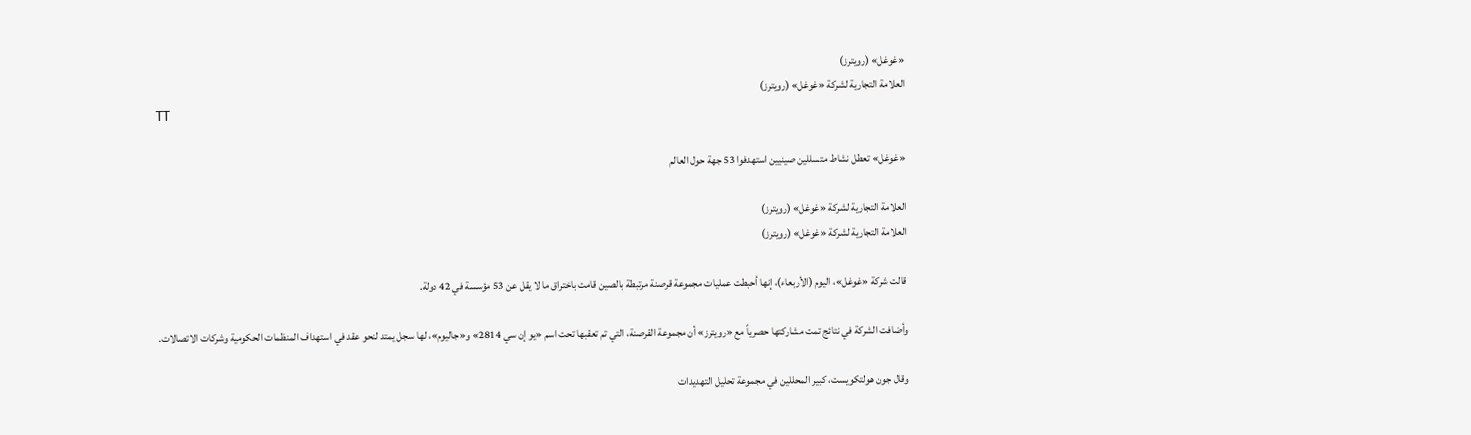«غوغل» (رويترز)
العلامة التجارية لشركة «غوغل» (رويترز)
TT

«غوغل» تعطل نشاط متسللين صينيين استهدفوا 53 جهة حول العالم

العلامة التجارية لشركة «غوغل» (رويترز)
العلامة التجارية لشركة «غوغل» (رويترز)

قالت شركة «غوغل»، ‌اليوم (الأربعاء)، إنها أحبطت عمليات مجموعة قرصنة مرتبطة بالصين قامت باختراق ما لا يقل عن 53 مؤسسة في 42 دولة.

وأضافت الشركة في نتائج تمت مشاركتها حصرياً مع «رويترز» أن مجموعة القرصنة، التي تم تعقبها تحت اسم «يو إن سي 2814» و«جاليوم»، لها سجل يمتد لنحو عقد في استهداف المنظمات الحكومية وشركات الاتصالات.

وقال جون هولتكويست، كبير المحللين في مجموعة تحليل التهديدات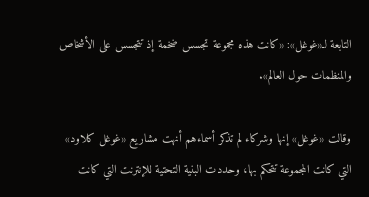التابعة لـ«غوغل»: «كانت هذه مجموعة تجسس ضخمة إذ تتجسس على ‌الأشخاص والمنظمات حول ‌العالم».

وقالت «غوغل» إنها وشركاء لم ‌تذكر أسماءهم أنهت مشاريع «غوغل كلاود» التي كانت المجموعة تتحكم بها، وحددت البنية التحتية للإنترنت التي كانت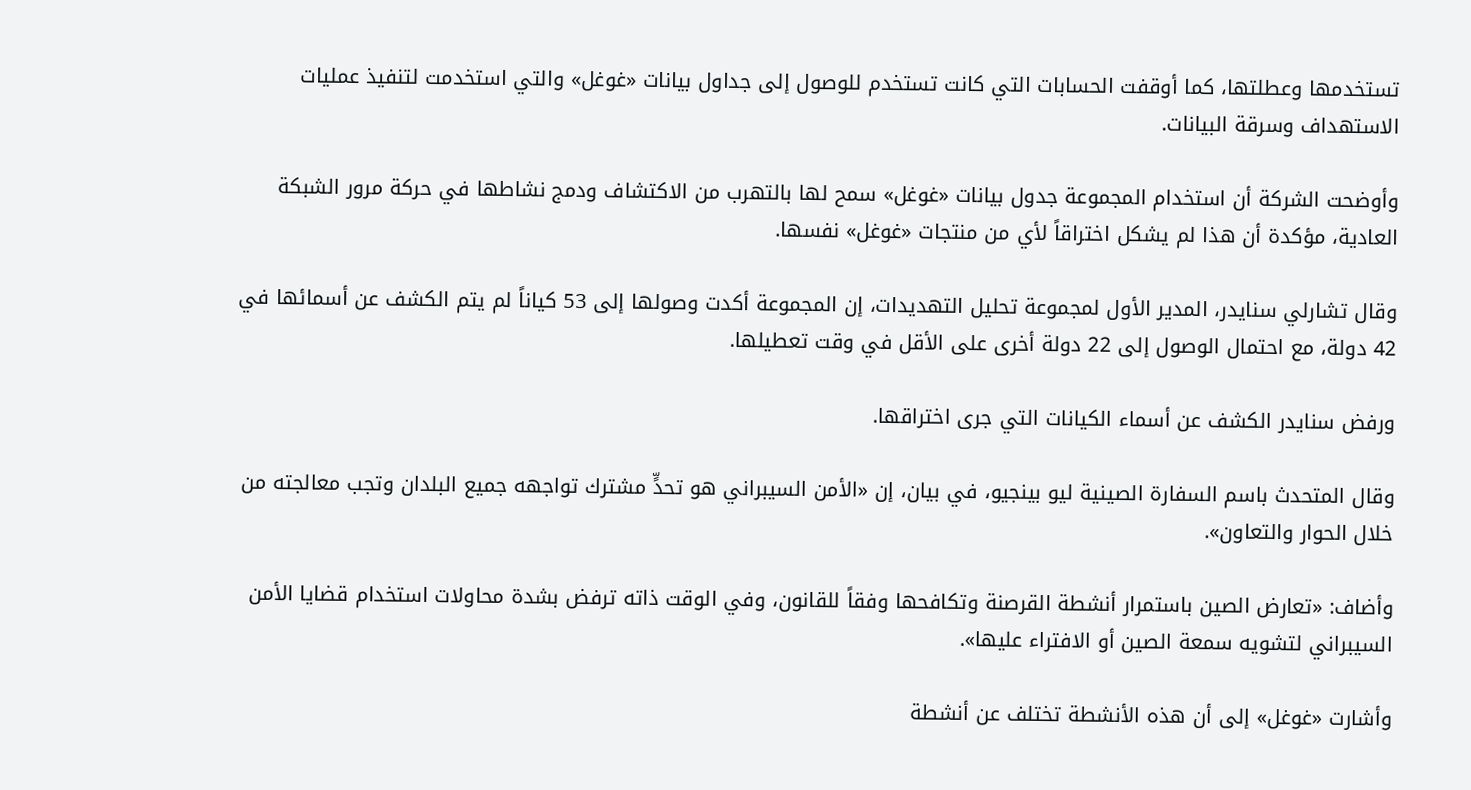تستخدمها وعطلتها، كما أوقفت الحسابات التي كانت تستخدم للوصول إلى جداول بيانات «غوغل» والتي استخدمت لتنفيذ عمليات الاستهداف وسرقة البيانات.

وأوضحت الشركة أن استخدام المجموعة جدول بيانات «غوغل» سمح لها بالتهرب من الاكتشاف ودمج نشاطها في ‌حركة مرور الشبكة العادية، مؤكدة ‌أن هذا لم يشكل اختراقاً لأي من منتجات ‌«غوغل» نفسها.

وقال تشارلي سنايدر، المدير الأول لمجموعة ‌تحليل التهديدات، إن المجموعة أكدت وصولها إلى 53 كياناً لم يتم الكشف عن أسمائها في 42 دولة، مع احتمال الوصول إلى 22 دولة أخرى على الأقل في ‌وقت تعطيلها.

ورفض سنايدر الكشف عن أسماء الكيانات التي جرى اختراقها.

وقال المتحدث باسم السفارة الصينية ليو بينجيو، في بيان، إن «الأمن السيبراني هو تحدٍّ مشترك تواجهه جميع البلدان وتجب معالجته من خلال الحوار والتعاون».

وأضاف: «تعارض الصين باستمرار أنشطة القرصنة وتكافحها وفقاً للقانون، وفي الوقت ذاته ترفض بشدة محاولات استخدام قضايا الأمن السيبراني لتشويه سمعة الصين أو الافتراء عليها».

وأشارت «غوغل» إلى أن هذه الأنشطة تختلف عن أنشطة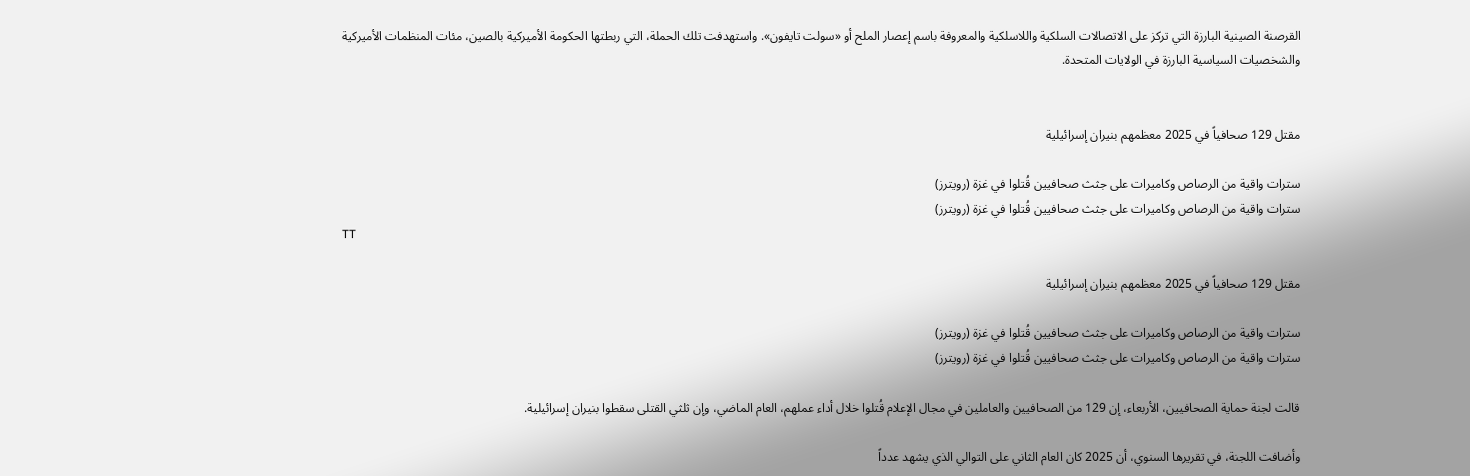القرصنة الصينية البارزة التي تركز على الاتصالات السلكية واللاسلكية والمعروفة باسم إعصار الملح أو «سولت تايفون». واستهدفت تلك الحملة، التي ربطتها الحكومة الأميركية بالصين، مئات المنظمات الأميركية والشخصيات السياسية البارزة في الولايات المتحدة.


مقتل 129 صحافياً في 2025 معظمهم بنيران إسرائيلية

سترات واقية من الرصاص وكاميرات على جثث صحافيين قُتلوا في غزة (رويترز)
سترات واقية من الرصاص وكاميرات على جثث صحافيين قُتلوا في غزة (رويترز)
TT

مقتل 129 صحافياً في 2025 معظمهم بنيران إسرائيلية

سترات واقية من الرصاص وكاميرات على جثث صحافيين قُتلوا في غزة (رويترز)
سترات واقية من الرصاص وكاميرات على جثث صحافيين قُتلوا في غزة (رويترز)

قالت لجنة حماية الصحافيين، الأربعاء، إن 129 من الصحافيين والعاملين في مجال الإعلام قُتلوا خلال أداء عملهم، العام الماضي، وإن ثلثي القتلى سقطوا بنيران إسرائيلية.

وأضافت اللجنة، في تقريرها السنوي، أن 2025 كان العام الثاني على التوالي الذي يشهد عدداً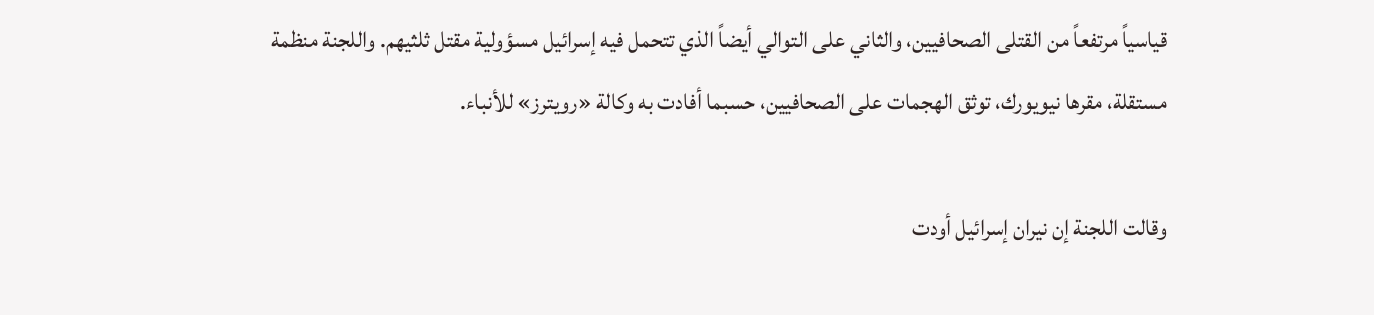قياسياً مرتفعاً من القتلى الصحافيين، والثاني على التوالي أيضاً الذي تتحمل فيه إسرائيل مسؤولية مقتل ثلثيهم. واللجنة منظمة مستقلة، مقرها نيويورك، توثق الهجمات على الصحافيين، حسبما أفادت به وكالة «رويترز» للأنباء.

وقالت اللجنة إن نيران إسرائيل أودت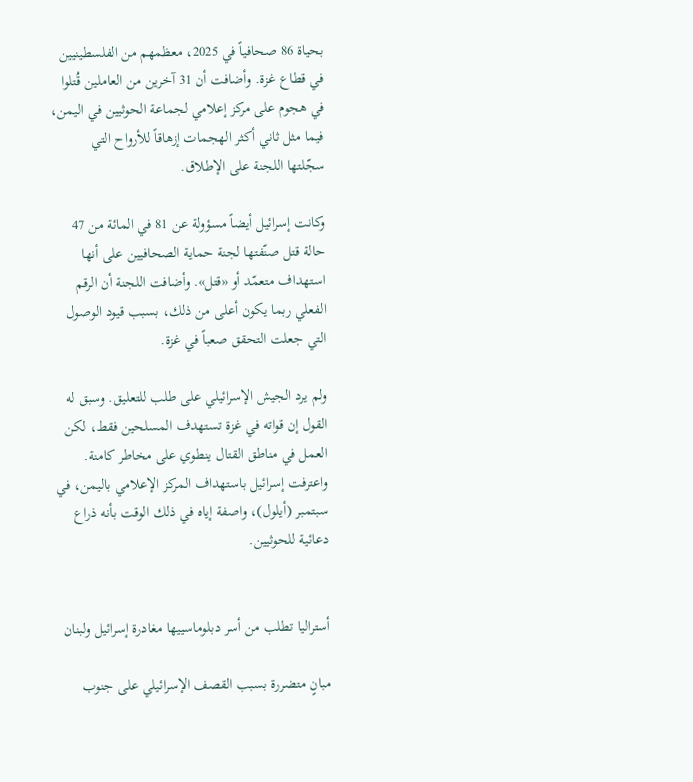بحياة 86 صحافياً في 2025، معظمهم من الفلسطينيين في قطاع غزة. وأضافت أن 31 آخرين من العاملين قُتلوا في هجوم على مركز إعلامي لجماعة الحوثيين في اليمن، فيما مثل ثاني أكثر الهجمات إزهاقاً للأرواح التي سجّلتها اللجنة على الإطلاق.

وكانت إسرائيل أيضاً مسؤولة عن 81 في المائة من 47 حالة قتل صنّفتها لجنة حماية الصحافيين على أنها استهداف متعمّد أو «قتل». وأضافت اللجنة أن الرقم الفعلي ربما يكون أعلى من ذلك، بسبب قيود الوصول التي جعلت التحقق صعباً في غزة.

ولم يرد الجيش الإسرائيلي على طلب للتعليق. وسبق له القول إن قواته في غزة تستهدف المسلحين فقط، لكن العمل في مناطق القتال ينطوي على مخاطر كامنة. واعترفت إسرائيل باستهداف المركز الإعلامي باليمن، في سبتمبر (أيلول)، واصفة إياه في ذلك الوقت بأنه ذراع دعائية للحوثيين.


أستراليا تطلب من أسر دبلوماسييها مغادرة إسرائيل ولبنان

مبانٍ متضررة بسبب القصف الإسرائيلي على جنوب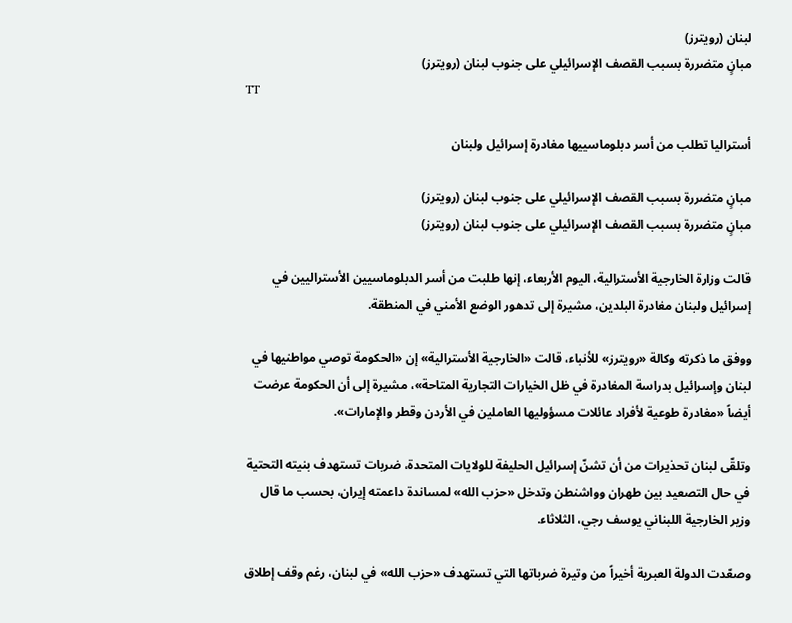لبنان (رويترز)
مبانٍ متضررة بسبب القصف الإسرائيلي على جنوب لبنان (رويترز)
TT

أستراليا تطلب من أسر دبلوماسييها مغادرة إسرائيل ولبنان

مبانٍ متضررة بسبب القصف الإسرائيلي على جنوب لبنان (رويترز)
مبانٍ متضررة بسبب القصف الإسرائيلي على جنوب لبنان (رويترز)

قالت وزارة الخارجية الأسترالية، اليوم الأربعاء، إنها طلبت من أسر الدبلوماسيين الأستراليين في إسرائيل ولبنان مغادرة البلدين، مشيرة إلى تدهور الوضع الأمني في المنطقة.

ووفق ما ذكرته وكالة «رويترز» للأنباء، قالت «الخارجية الأسترالية» إن «الحكومة توصي مواطنيها في لبنان وإسرائيل بدراسة المغادرة في ظل الخيارات التجارية المتاحة»، مشيرة إلى أن الحكومة عرضت أيضاً «مغادرة طوعية لأفراد عائلات مسؤوليها العاملين في الأردن وقطر والإمارات».

وتلقّى لبنان تحذيرات من أن تشنّ إسرائيل الحليفة للولايات المتحدة، ضربات تستهدف بنيته التحتية في حال التصعيد بين طهران وواشنطن وتدخل «حزب الله» لمساندة داعمته إيران، بحسب ما قال وزير الخارجية اللبناني يوسف رجي، الثلاثاء.

وصعّدت الدولة العبرية أخيراً من وتيرة ضرباتها التي تستهدف «حزب الله» في لبنان، رغم وقف إطلاق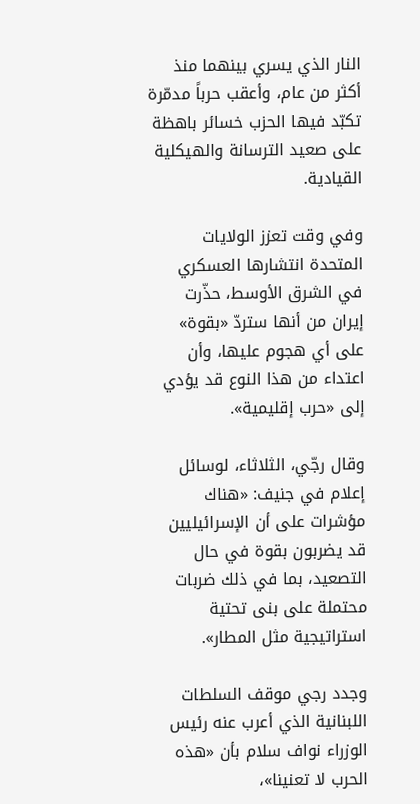النار الذي يسري بينهما منذ أكثر من عام، وأعقب حرباً مدمّرة تكبّد فيها الحزب خسائر باهظة على صعيد الترسانة والهيكلية القيادية.

وفي وقت تعزز الولايات المتحدة انتشارها العسكري في الشرق الأوسط، حذّرت إيران من أنها ستردّ «بقوة» على أي هجوم عليها، وأن اعتداء من هذا النوع قد يؤدي إلى «حرب إقليمية».

وقال رجّي، الثلاثاء، لوسائل إعلام في جنيف: «هناك مؤشرات على أن الإسرائيليين قد يضربون بقوة في حال التصعيد، بما في ذلك ضربات محتملة على بنى تحتية استراتيجية مثل المطار».

وجدد رجي موقف السلطات اللبنانية الذي أعرب عنه رئيس الوزراء نواف سلام بأن «هذه الحرب لا تعنينا»،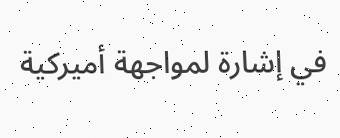في إشارة لمواجهة أميركية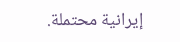إيرانية محتملة.